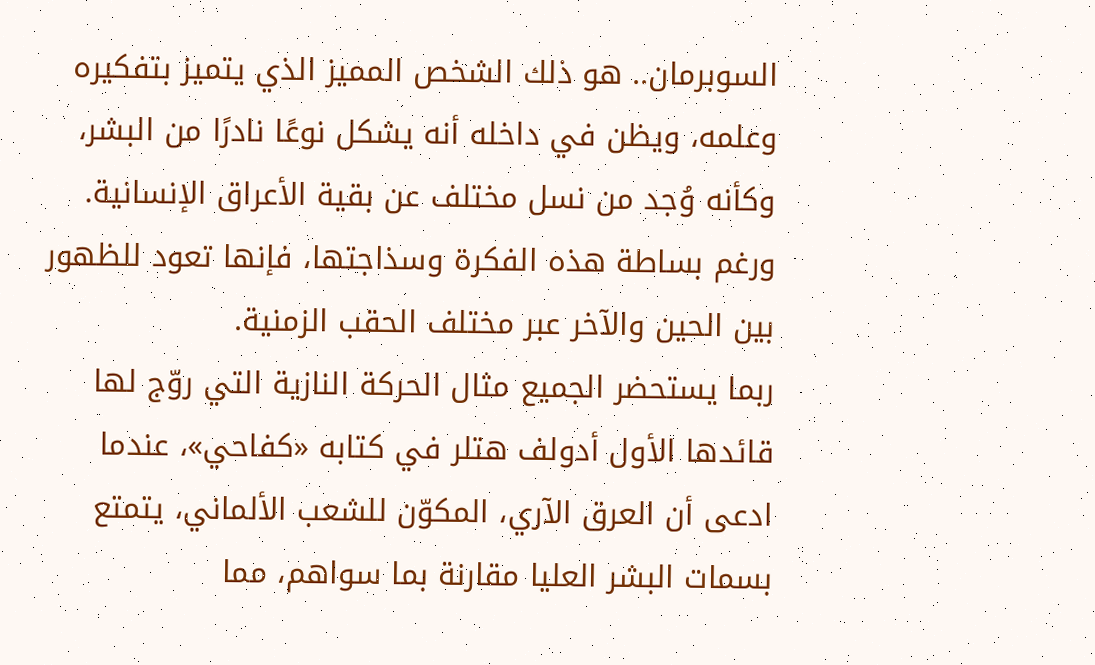السوبرمان.. هو ذلك الشخص المميز الذي يتميز بتفكيره وعلمه، ويظن في داخله أنه يشكل نوعًا نادرًا من البشر، وكأنه وُجد من نسل مختلف عن بقية الأعراق الإنسانية.
ورغم بساطة هذه الفكرة وسذاجتها، فإنها تعود للظهور بين الحين والآخر عبر مختلف الحقب الزمنية.
ربما يستحضر الجميع مثال الحركة النازية التي روّج لها قائدها الأول أدولف هتلر في كتابه «كفاحي»، عندما ادعى أن العرق الآري، المكوّن للشعب الألماني، يتمتع بسمات البشر العليا مقارنة بما سواهم، مما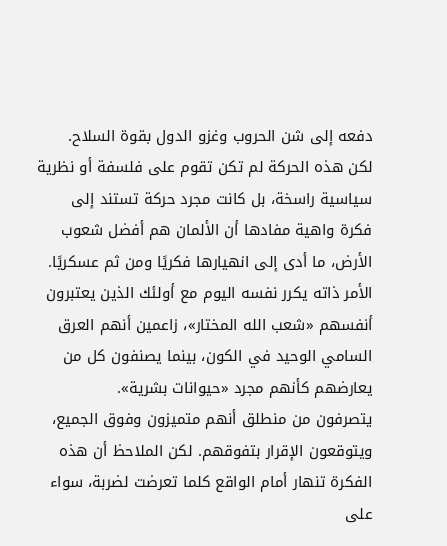دفعه إلى شن الحروب وغزو الدول بقوة السلاح.
لكن هذه الحركة لم تكن تقوم على فلسفة أو نظرية سياسية راسخة، بل كانت مجرد حركة تستند إلى فكرة واهية مفادها أن الألمان هم أفضل شعوب الأرض، ما أدى إلى انهيارها فكريًا ومن ثم عسكريًا.
الأمر ذاته يكرر نفسه اليوم مع أولئك الذين يعتبرون أنفسهم «شعب الله المختار»، زاعمين أنهم العرق السامي الوحيد في الكون، بينما يصنفون كل من يعارضهم كأنهم مجرد «حيوانات بشرية».
يتصرفون من منطلق أنهم متميزون وفوق الجميع، ويتوقعون الإقرار بتفوقهم. لكن الملاحظ أن هذه الفكرة تنهار أمام الواقع كلما تعرضت لضربة، سواء على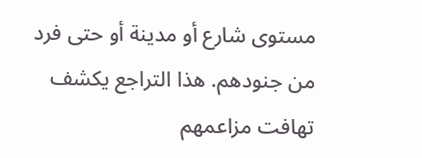مستوى شارع أو مدينة أو حتى فرد من جنودهم. هذا التراجع يكشف تهافت مزاعمهم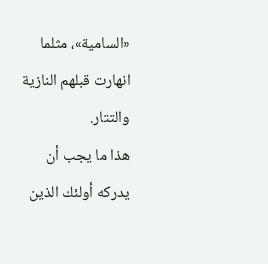«السامية»، مثلما انهارت قبلهم النازية والتتار.
هذا ما يجب أن يدركه أولئك الذين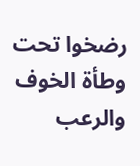رضخوا تحت وطأة الخوف والرعب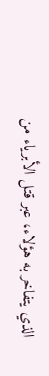الذي يتفاخر به هؤلاء، عبر قتل الأبرياء من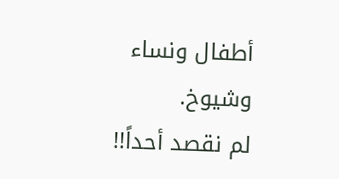أطفال ونساء وشيوخ.
لم نقصد أحداً!!